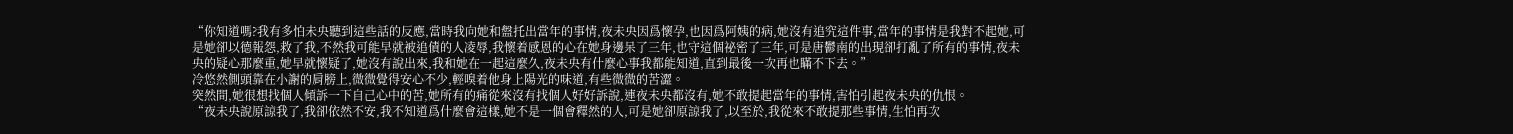“你知道嗎?我有多怕未央聽到這些話的反應,當時我向她和盤托出當年的事情,夜未央因爲懷孕,也因爲阿姨的病,她沒有追究這件事,當年的事情是我對不起她,可是她卻以德報怨,救了我,不然我可能早就被追債的人凌辱,我懷着感恩的心在她身邊呆了三年,也守這個祕密了三年,可是唐鬱南的出現卻打亂了所有的事情,夜未央的疑心那麼重,她早就懷疑了,她沒有說出來,我和她在一起這麼久,夜未央有什麼心事我都能知道,直到最後一次再也瞞不下去。”
冷悠然側頭靠在小謝的肩膀上,微微覺得安心不少,輕嗅着他身上陽光的味道,有些微微的苦澀。
突然間,她很想找個人傾訴一下自己心中的苦,她所有的痛從來沒有找個人好好訴說,連夜未央都沒有,她不敢提起當年的事情,害怕引起夜未央的仇恨。
“夜未央說原諒我了,我卻依然不安,我不知道爲什麼會這樣,她不是一個會釋然的人,可是她卻原諒我了,以至於,我從來不敢提那些事情,生怕再次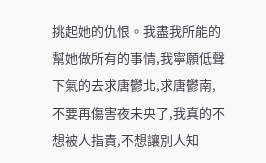挑起她的仇恨。我盡我所能的幫她做所有的事情,我寧願低聲下氣的去求唐鬱北,求唐鬱南,不要再傷害夜未央了,我真的不想被人指責,不想讓別人知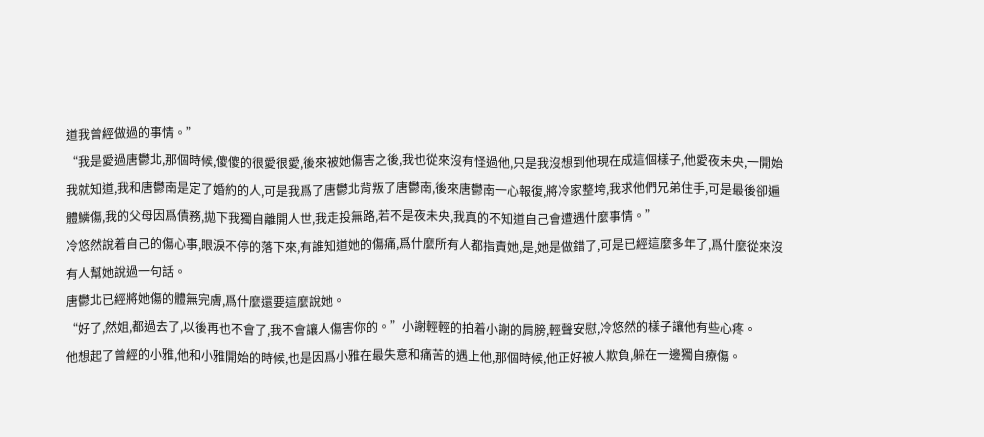道我曾經做過的事情。”
“我是愛過唐鬱北,那個時候,傻傻的很愛很愛,後來被她傷害之後,我也從來沒有怪過他,只是我沒想到他現在成這個樣子,他愛夜未央,一開始我就知道,我和唐鬱南是定了婚約的人,可是我爲了唐鬱北背叛了唐鬱南,後來唐鬱南一心報復,將冷家整垮,我求他們兄弟住手,可是最後卻遍體鱗傷,我的父母因爲債務,拋下我獨自離開人世,我走投無路,若不是夜未央,我真的不知道自己會遭遇什麼事情。”
冷悠然說着自己的傷心事,眼淚不停的落下來,有誰知道她的傷痛,爲什麼所有人都指責她,是,她是做錯了,可是已經這麼多年了,爲什麼從來沒有人幫她說過一句話。
唐鬱北已經將她傷的體無完膚,爲什麼還要這麼說她。
“好了,然姐,都過去了,以後再也不會了,我不會讓人傷害你的。”小謝輕輕的拍着小謝的肩膀,輕聲安慰,冷悠然的樣子讓他有些心疼。
他想起了曾經的小雅,他和小雅開始的時候,也是因爲小雅在最失意和痛苦的遇上他,那個時候,他正好被人欺負,躲在一邊獨自療傷。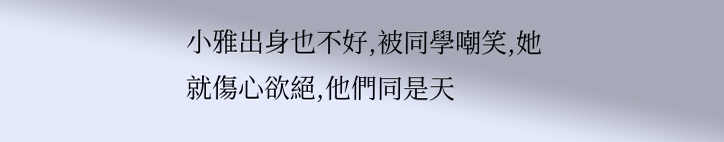小雅出身也不好,被同學嘲笑,她就傷心欲絕,他們同是天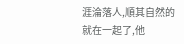涯淪落人,順其自然的就在一起了,他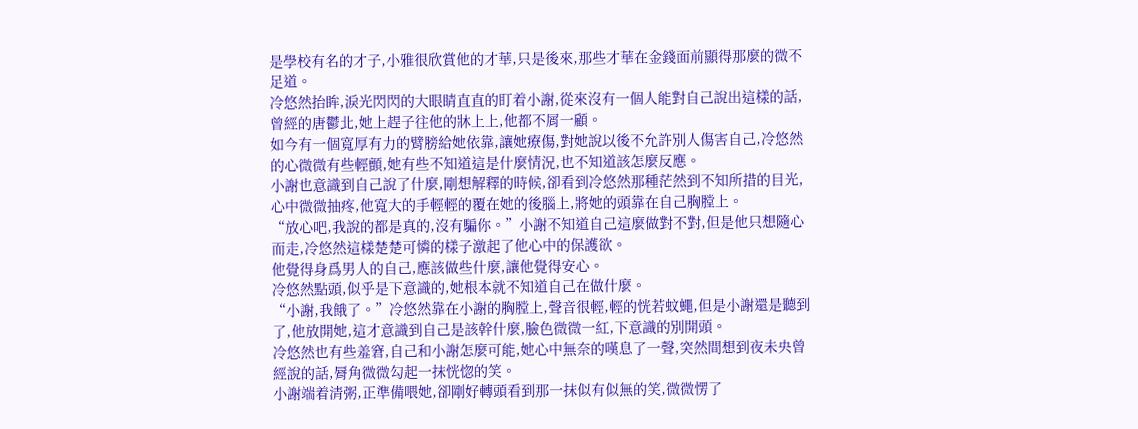是學校有名的才子,小雅很欣賞他的才華,只是後來,那些才華在金錢面前顯得那麼的微不足道。
冷悠然抬眸,淚光閃閃的大眼睛直直的盯着小謝,從來沒有一個人能對自己說出這樣的話,曾經的唐鬱北,她上趕子往他的牀上上,他都不屑一顧。
如今有一個寬厚有力的臂膀給她依靠,讓她療傷,對她說以後不允許別人傷害自己,冷悠然的心微微有些輕顫,她有些不知道這是什麼情況,也不知道該怎麼反應。
小謝也意識到自己說了什麼,剛想解釋的時候,卻看到冷悠然那種茫然到不知所措的目光,心中微微抽疼,他寬大的手輕輕的覆在她的後腦上,將她的頭靠在自己胸膛上。
“放心吧,我說的都是真的,沒有騙你。”小謝不知道自己這麼做對不對,但是他只想隨心而走,冷悠然這樣楚楚可憐的樣子激起了他心中的保護欲。
他覺得身爲男人的自己,應該做些什麼,讓他覺得安心。
冷悠然點頭,似乎是下意識的,她根本就不知道自己在做什麼。
“小謝,我餓了。”冷悠然靠在小謝的胸膛上,聲音很輕,輕的恍若蚊蠅,但是小謝還是聽到了,他放開她,這才意識到自己是該幹什麼,臉色微微一紅,下意識的別開頭。
冷悠然也有些羞窘,自己和小謝怎麼可能,她心中無奈的嘆息了一聲,突然間想到夜未央曾經說的話,脣角微微勾起一抹恍惚的笑。
小謝端着清粥,正準備喂她,卻剛好轉頭看到那一抹似有似無的笑,微微愣了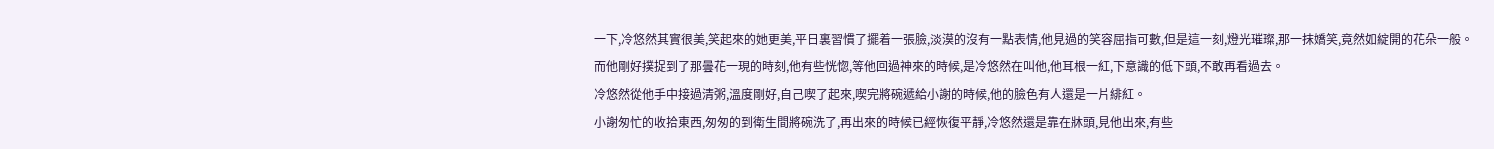一下,冷悠然其實很美,笑起來的她更美,平日裏習慣了擺着一張臉,淡漠的沒有一點表情,他見過的笑容屈指可數,但是這一刻,燈光璀璨,那一抹嬌笑,竟然如綻開的花朵一般。
而他剛好撲捉到了那曇花一現的時刻,他有些恍惚,等他回過神來的時候,是冷悠然在叫他,他耳根一紅,下意識的低下頭,不敢再看過去。
冷悠然從他手中接過清粥,溫度剛好,自己喫了起來,喫完將碗遞給小謝的時候,他的臉色有人還是一片緋紅。
小謝匆忙的收拾東西,匆匆的到衛生間將碗洗了,再出來的時候已經恢復平靜,冷悠然還是靠在牀頭,見他出來,有些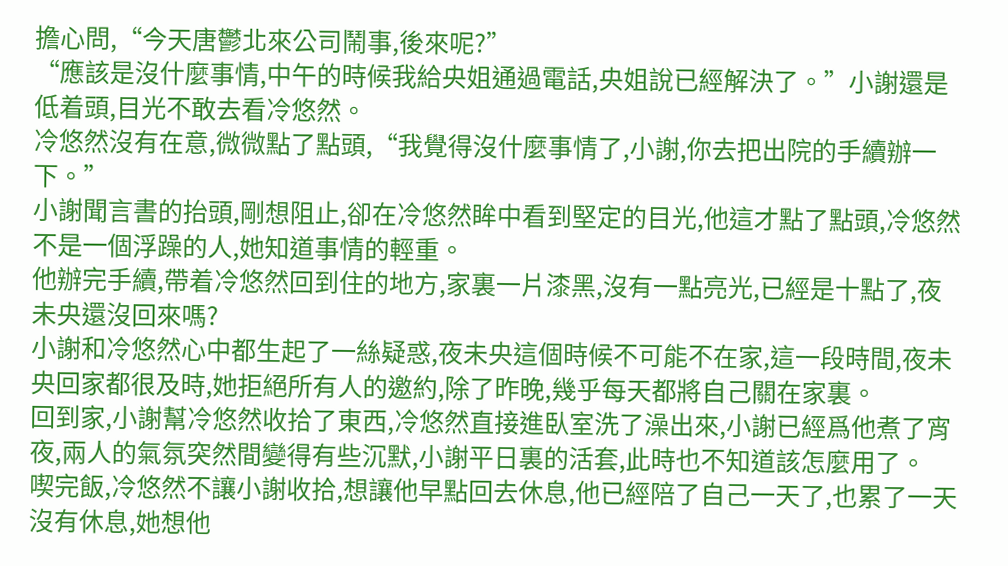擔心問,“今天唐鬱北來公司鬧事,後來呢?”
“應該是沒什麼事情,中午的時候我給央姐通過電話,央姐說已經解決了。”小謝還是低着頭,目光不敢去看冷悠然。
冷悠然沒有在意,微微點了點頭,“我覺得沒什麼事情了,小謝,你去把出院的手續辦一下。”
小謝聞言書的抬頭,剛想阻止,卻在冷悠然眸中看到堅定的目光,他這才點了點頭,冷悠然不是一個浮躁的人,她知道事情的輕重。
他辦完手續,帶着冷悠然回到住的地方,家裏一片漆黑,沒有一點亮光,已經是十點了,夜未央還沒回來嗎?
小謝和冷悠然心中都生起了一絲疑惑,夜未央這個時候不可能不在家,這一段時間,夜未央回家都很及時,她拒絕所有人的邀約,除了昨晚,幾乎每天都將自己關在家裏。
回到家,小謝幫冷悠然收拾了東西,冷悠然直接進臥室洗了澡出來,小謝已經爲他煮了宵夜,兩人的氣氛突然間變得有些沉默,小謝平日裏的活套,此時也不知道該怎麼用了。
喫完飯,冷悠然不讓小謝收拾,想讓他早點回去休息,他已經陪了自己一天了,也累了一天沒有休息,她想他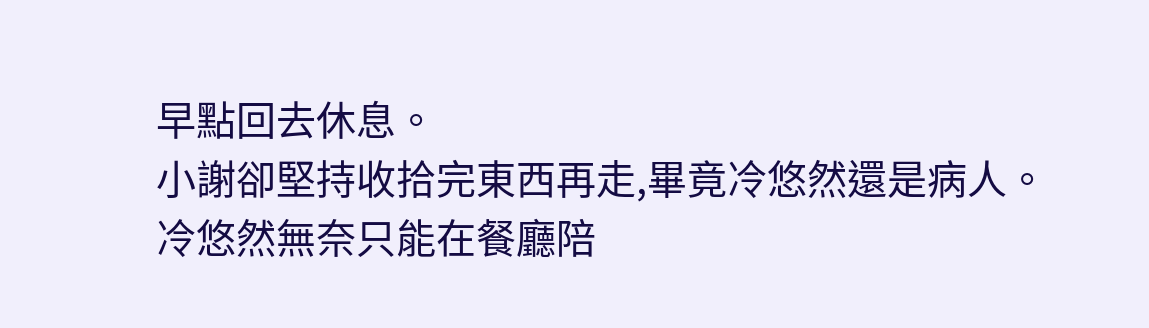早點回去休息。
小謝卻堅持收拾完東西再走,畢竟冷悠然還是病人。
冷悠然無奈只能在餐廳陪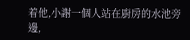着他,小謝一個人站在廚房的水池旁邊,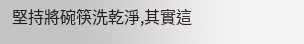堅持將碗筷洗乾淨,其實這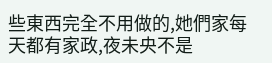些東西完全不用做的,她們家每天都有家政,夜未央不是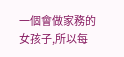一個會做家務的女孩子,所以每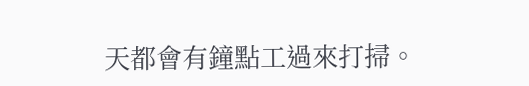天都會有鐘點工過來打掃。